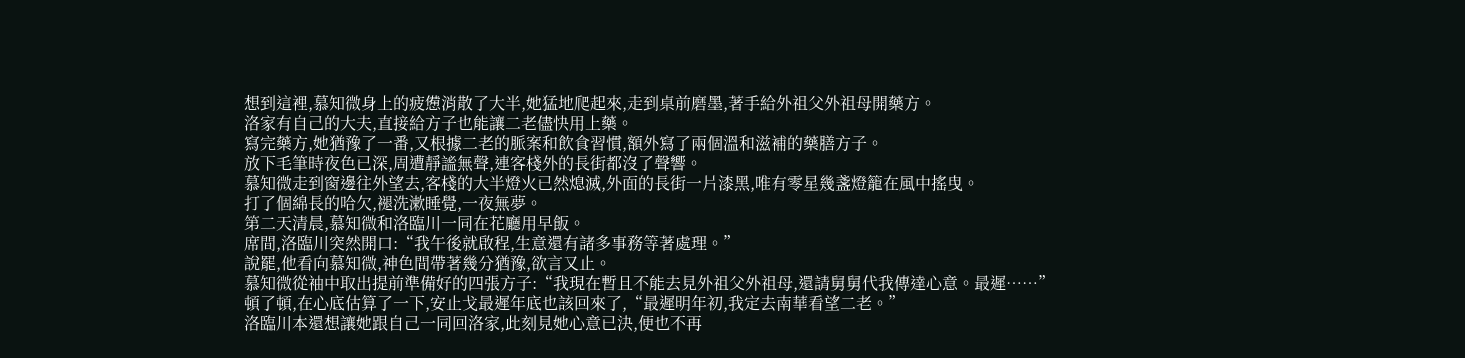想到這裡,慕知微身上的疲憊消散了大半,她猛地爬起來,走到桌前磨墨,著手給外祖父外祖母開藥方。
洛家有自己的大夫,直接給方子也能讓二老儘快用上藥。
寫完藥方,她猶豫了一番,又根據二老的脈案和飲食習慣,額外寫了兩個溫和滋補的藥膳方子。
放下毛筆時夜色已深,周遭靜謐無聲,連客棧外的長街都沒了聲響。
慕知微走到窗邊往外望去,客棧的大半燈火已然熄滅,外面的長街一片漆黑,唯有零星幾盞燈籠在風中搖曳。
打了個綿長的哈欠,褪洗漱睡覺,一夜無夢。
第二天清晨,慕知微和洛臨川一同在花廳用早飯。
席間,洛臨川突然開口:“我午後就啟程,生意還有諸多事務等著處理。”
說罷,他看向慕知微,神色間帶著幾分猶豫,欲言又止。
慕知微從袖中取出提前準備好的四張方子:“我現在暫且不能去見外祖父外祖母,還請舅舅代我傳達心意。最遲……”
頓了頓,在心底估算了一下,安止戈最遲年底也該回來了,“最遲明年初,我定去南華看望二老。”
洛臨川本還想讓她跟自己一同回洛家,此刻見她心意已決,便也不再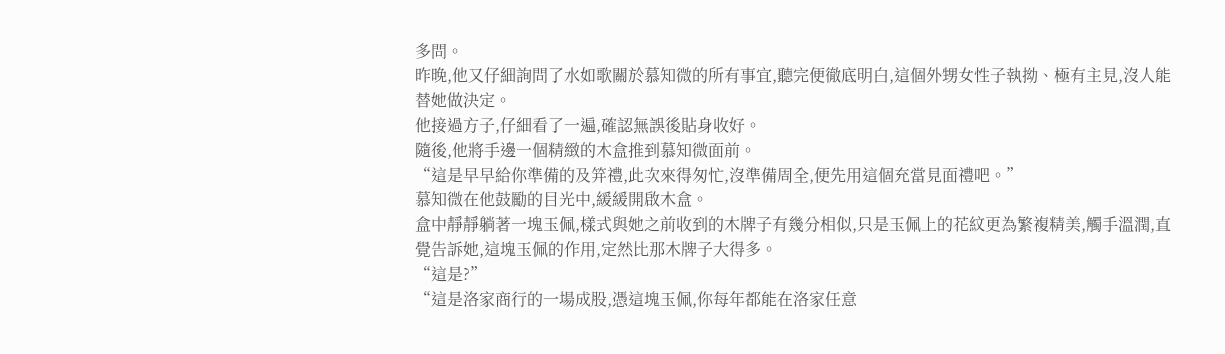多問。
昨晚,他又仔細詢問了水如歌關於慕知微的所有事宜,聽完便徹底明白,這個外甥女性子執拗、極有主見,沒人能替她做決定。
他接過方子,仔細看了一遍,確認無誤後貼身收好。
隨後,他將手邊一個精緻的木盒推到慕知微面前。
“這是早早給你準備的及笄禮,此次來得匆忙,沒準備周全,便先用這個充當見面禮吧。”
慕知微在他鼓勵的目光中,緩緩開啟木盒。
盒中靜靜躺著一塊玉佩,樣式與她之前收到的木牌子有幾分相似,只是玉佩上的花紋更為繁複精美,觸手溫潤,直覺告訴她,這塊玉佩的作用,定然比那木牌子大得多。
“這是?”
“這是洛家商行的一場成股,憑這塊玉佩,你每年都能在洛家任意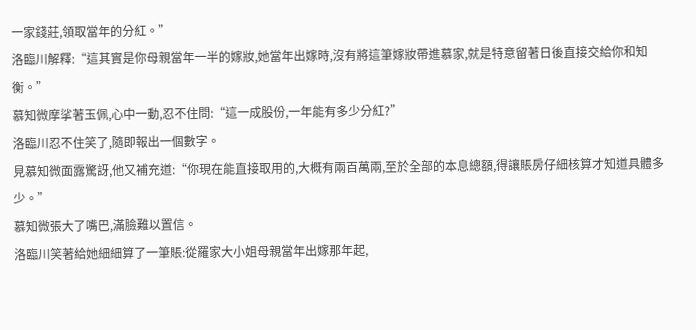一家錢莊,領取當年的分紅。”
洛臨川解釋:“這其實是你母親當年一半的嫁妝,她當年出嫁時,沒有將這筆嫁妝帶進慕家,就是特意留著日後直接交給你和知衡。”
慕知微摩挲著玉佩,心中一動,忍不住問:“這一成股份,一年能有多少分紅?”
洛臨川忍不住笑了,隨即報出一個數字。
見慕知微面露驚訝,他又補充道:“你現在能直接取用的,大概有兩百萬兩,至於全部的本息總額,得讓賬房仔細核算才知道具體多少。”
慕知微張大了嘴巴,滿臉難以置信。
洛臨川笑著給她細細算了一筆賬:從羅家大小姐母親當年出嫁那年起,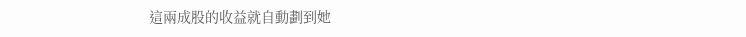這兩成股的收益就自動劃到她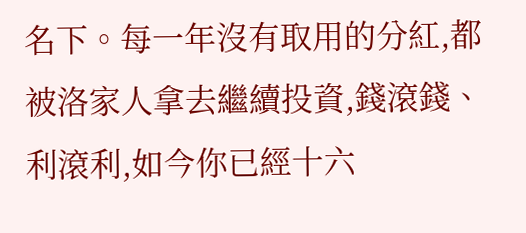名下。每一年沒有取用的分紅,都被洛家人拿去繼續投資,錢滾錢、利滾利,如今你已經十六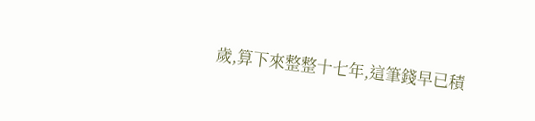歲,算下來整整十七年,這筆錢早已積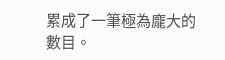累成了一筆極為龐大的數目。